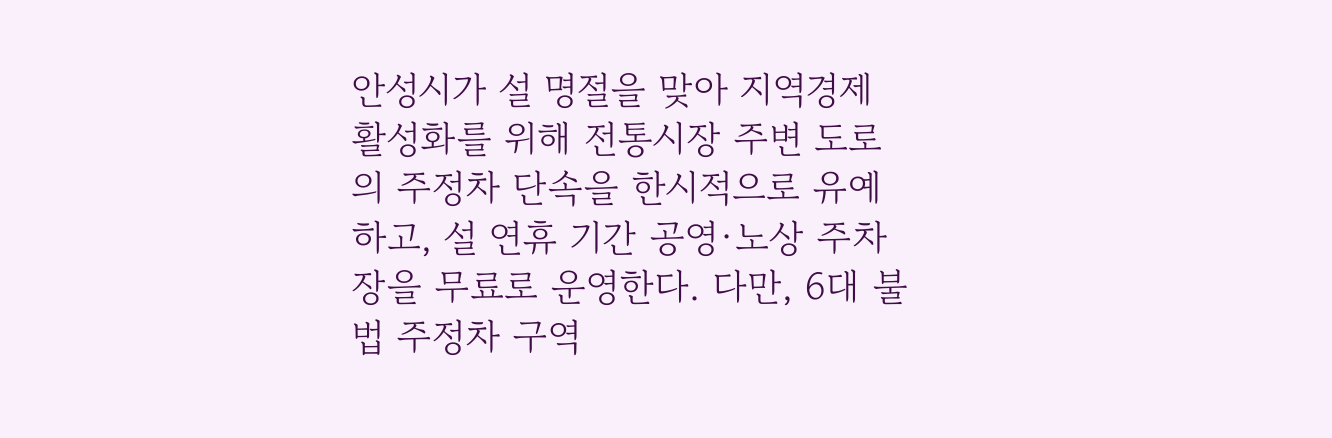안성시가 설 명절을 맞아 지역경제 활성화를 위해 전통시장 주변 도로의 주정차 단속을 한시적으로 유예하고, 설 연휴 기간 공영·노상 주차장을 무료로 운영한다. 다만, 6대 불법 주정차 구역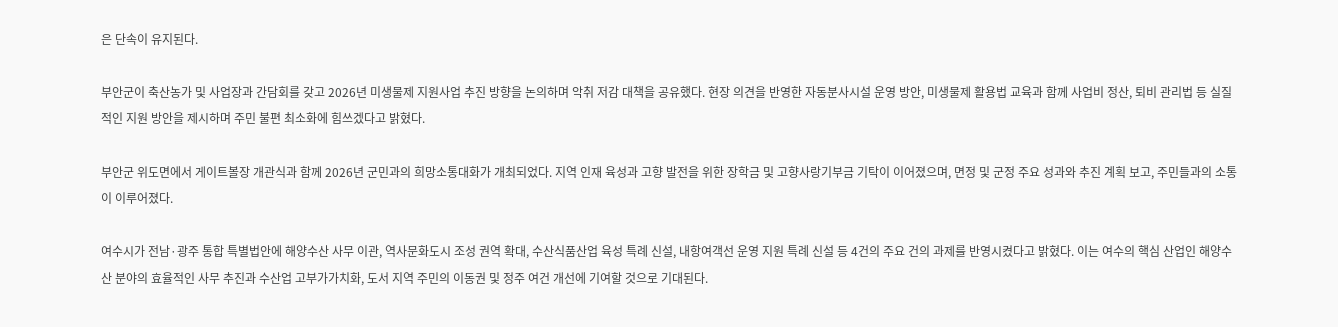은 단속이 유지된다.

부안군이 축산농가 및 사업장과 간담회를 갖고 2026년 미생물제 지원사업 추진 방향을 논의하며 악취 저감 대책을 공유했다. 현장 의견을 반영한 자동분사시설 운영 방안, 미생물제 활용법 교육과 함께 사업비 정산, 퇴비 관리법 등 실질적인 지원 방안을 제시하며 주민 불편 최소화에 힘쓰겠다고 밝혔다.

부안군 위도면에서 게이트볼장 개관식과 함께 2026년 군민과의 희망소통대화가 개최되었다. 지역 인재 육성과 고향 발전을 위한 장학금 및 고향사랑기부금 기탁이 이어졌으며, 면정 및 군정 주요 성과와 추진 계획 보고, 주민들과의 소통이 이루어졌다.

여수시가 전남·광주 통합 특별법안에 해양수산 사무 이관, 역사문화도시 조성 권역 확대, 수산식품산업 육성 특례 신설, 내항여객선 운영 지원 특례 신설 등 4건의 주요 건의 과제를 반영시켰다고 밝혔다. 이는 여수의 핵심 산업인 해양수산 분야의 효율적인 사무 추진과 수산업 고부가가치화, 도서 지역 주민의 이동권 및 정주 여건 개선에 기여할 것으로 기대된다.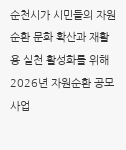순천시가 시민들의 자원순환 문화 확산과 재활용 실천 활성화를 위해 2026년 자원순환 공모사업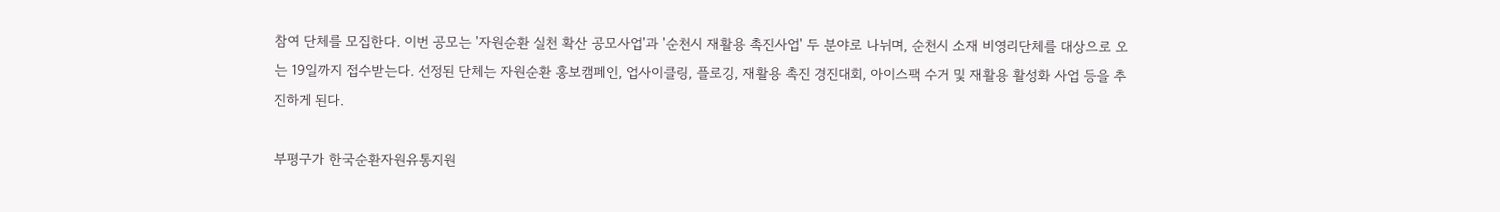참여 단체를 모집한다. 이번 공모는 '자원순환 실천 확산 공모사업'과 '순천시 재활용 촉진사업' 두 분야로 나뉘며, 순천시 소재 비영리단체를 대상으로 오는 19일까지 접수받는다. 선정된 단체는 자원순환 홍보캠페인, 업사이클링, 플로깅, 재활용 촉진 경진대회, 아이스팩 수거 및 재활용 활성화 사업 등을 추진하게 된다.

부평구가 한국순환자원유통지원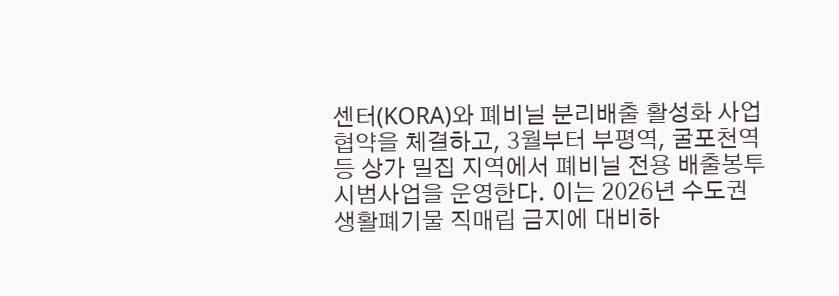센터(KORA)와 폐비닐 분리배출 활성화 사업 협약을 체결하고, 3월부터 부평역, 굴포천역 등 상가 밀집 지역에서 폐비닐 전용 배출봉투 시범사업을 운영한다. 이는 2026년 수도권 생활폐기물 직매립 금지에 대비하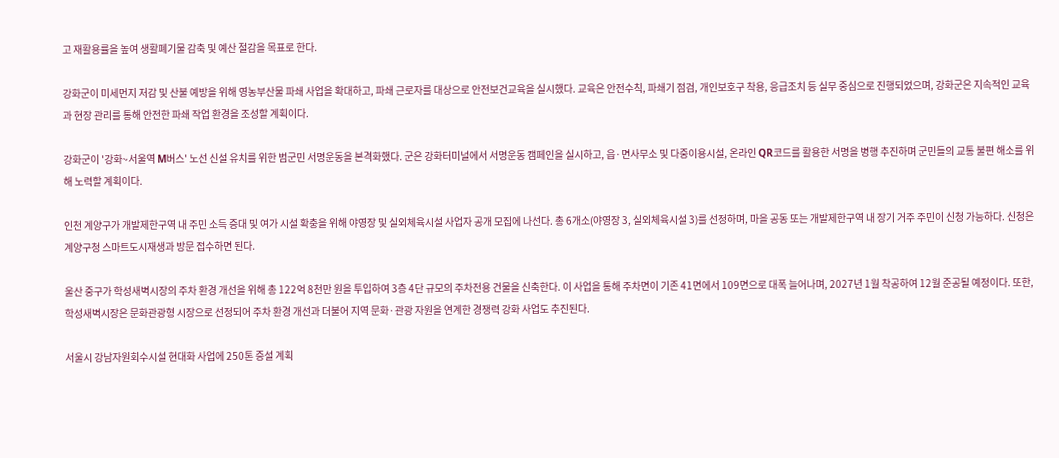고 재활용률을 높여 생활폐기물 감축 및 예산 절감을 목표로 한다.

강화군이 미세먼지 저감 및 산불 예방을 위해 영농부산물 파쇄 사업을 확대하고, 파쇄 근로자를 대상으로 안전보건교육을 실시했다. 교육은 안전수칙, 파쇄기 점검, 개인보호구 착용, 응급조치 등 실무 중심으로 진행되었으며, 강화군은 지속적인 교육과 현장 관리를 통해 안전한 파쇄 작업 환경을 조성할 계획이다.

강화군이 '강화~서울역 M버스' 노선 신설 유치를 위한 범군민 서명운동을 본격화했다. 군은 강화터미널에서 서명운동 캠페인을 실시하고, 읍·면사무소 및 다중이용시설, 온라인 QR코드를 활용한 서명을 병행 추진하며 군민들의 교통 불편 해소를 위해 노력할 계획이다.

인천 계양구가 개발제한구역 내 주민 소득 증대 및 여가 시설 확충을 위해 야영장 및 실외체육시설 사업자 공개 모집에 나선다. 총 6개소(야영장 3, 실외체육시설 3)를 선정하며, 마을 공동 또는 개발제한구역 내 장기 거주 주민이 신청 가능하다. 신청은 계양구청 스마트도시재생과 방문 접수하면 된다.

울산 중구가 학성새벽시장의 주차 환경 개선을 위해 총 122억 8천만 원을 투입하여 3층 4단 규모의 주차전용 건물을 신축한다. 이 사업을 통해 주차면이 기존 41면에서 109면으로 대폭 늘어나며, 2027년 1월 착공하여 12월 준공될 예정이다. 또한, 학성새벽시장은 문화관광형 시장으로 선정되어 주차 환경 개선과 더불어 지역 문화·관광 자원을 연계한 경쟁력 강화 사업도 추진된다.

서울시 강남자원회수시설 현대화 사업에 250톤 증설 계획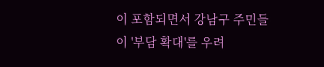이 포함되면서 강남구 주민들이 '부담 확대'를 우려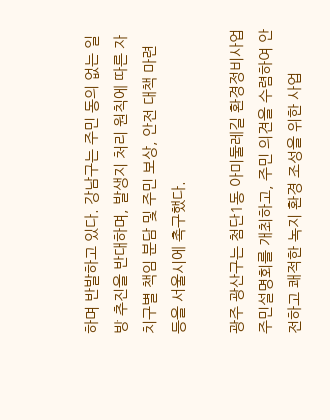하며 반발하고 있다. 강남구는 주민 동의 없는 일방 추진을 반대하며, 발생지 처리 원칙에 따른 자치구별 책임 분담 및 주민 보상, 안전 대책 마련 등을 서울시에 촉구했다.

광주 광산구는 첨단1동 아미둘레길 환경정비사업 주민설명회를 개최하고, 주민 의견을 수렴하여 안전하고 쾌적한 녹지 환경 조성을 위한 사업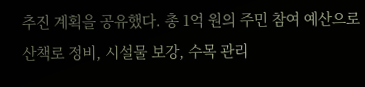추진 계획을 공유했다. 총 1억 원의 주민 참여 예산으로 산책로 정비, 시설물 보강, 수목 관리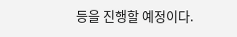등을 진행할 예정이다.